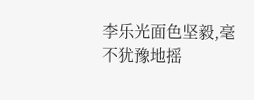李乐光面色坚毅,毫不犹豫地摇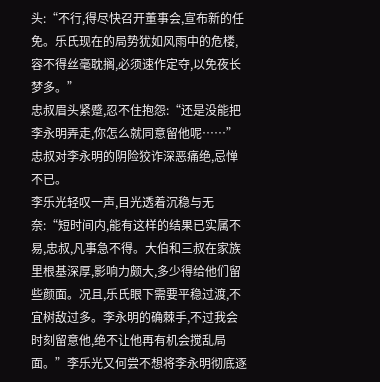头:“不行,得尽快召开董事会,宣布新的任免。乐氏现在的局势犹如风雨中的危楼,容不得丝毫耽搁,必须速作定夺,以免夜长梦多。”
忠叔眉头紧蹙,忍不住抱怨:“还是没能把李永明弄走,你怎么就同意留他呢……”忠叔对李永明的阴险狡诈深恶痛绝,忌惮不已。
李乐光轻叹一声,目光透着沉稳与无奈:“短时间内,能有这样的结果已实属不易,忠叔,凡事急不得。大伯和三叔在家族里根基深厚,影响力颇大,多少得给他们留些颜面。况且,乐氏眼下需要平稳过渡,不宜树敌过多。李永明的确棘手,不过我会时刻留意他,绝不让他再有机会搅乱局面。”李乐光又何尝不想将李永明彻底逐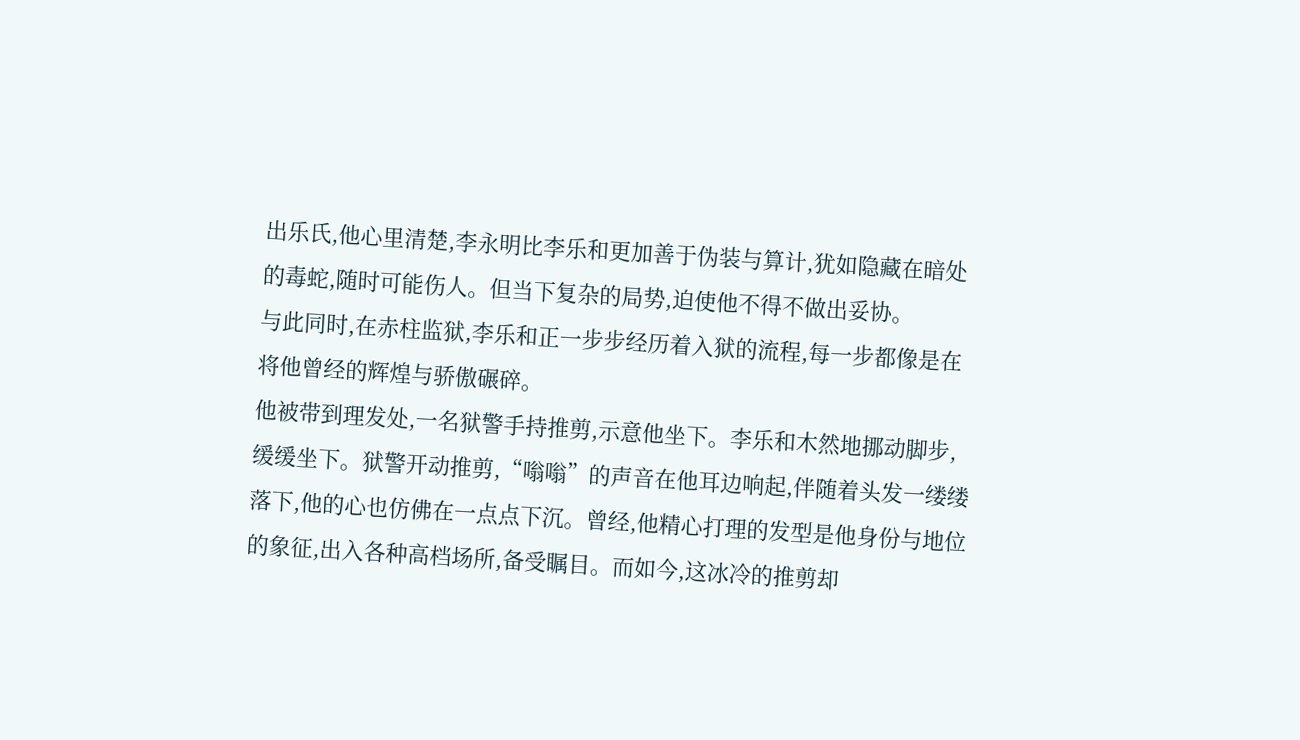出乐氏,他心里清楚,李永明比李乐和更加善于伪装与算计,犹如隐藏在暗处的毒蛇,随时可能伤人。但当下复杂的局势,迫使他不得不做出妥协。
与此同时,在赤柱监狱,李乐和正一步步经历着入狱的流程,每一步都像是在将他曾经的辉煌与骄傲碾碎。
他被带到理发处,一名狱警手持推剪,示意他坐下。李乐和木然地挪动脚步,缓缓坐下。狱警开动推剪,“嗡嗡”的声音在他耳边响起,伴随着头发一缕缕落下,他的心也仿佛在一点点下沉。曾经,他精心打理的发型是他身份与地位的象征,出入各种高档场所,备受瞩目。而如今,这冰冷的推剪却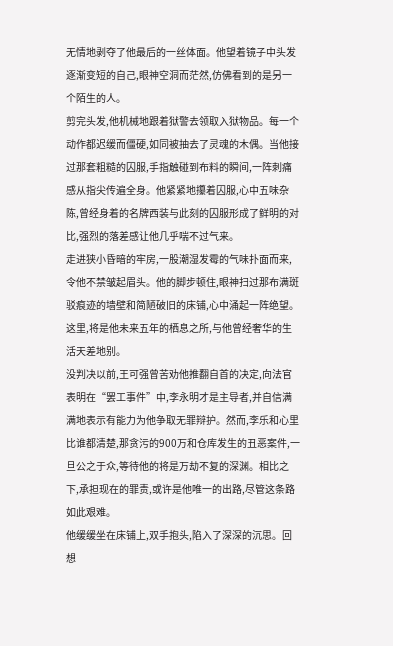无情地剥夺了他最后的一丝体面。他望着镜子中头发逐渐变短的自己,眼神空洞而茫然,仿佛看到的是另一个陌生的人。
剪完头发,他机械地跟着狱警去领取入狱物品。每一个动作都迟缓而僵硬,如同被抽去了灵魂的木偶。当他接过那套粗糙的囚服,手指触碰到布料的瞬间,一阵刺痛感从指尖传遍全身。他紧紧地攥着囚服,心中五味杂陈,曾经身着的名牌西装与此刻的囚服形成了鲜明的对比,强烈的落差感让他几乎喘不过气来。
走进狭小昏暗的牢房,一股潮湿发霉的气味扑面而来,令他不禁皱起眉头。他的脚步顿住,眼神扫过那布满斑驳痕迹的墙壁和简陋破旧的床铺,心中涌起一阵绝望。这里,将是他未来五年的栖息之所,与他曾经奢华的生活天差地别。
没判决以前,王可强曾苦劝他推翻自首的决定,向法官表明在“罢工事件”中,李永明才是主导者,并自信满满地表示有能力为他争取无罪辩护。然而,李乐和心里比谁都清楚,那贪污的900万和仓库发生的丑恶案件,一旦公之于众,等待他的将是万劫不复的深渊。相比之下,承担现在的罪责,或许是他唯一的出路,尽管这条路如此艰难。
他缓缓坐在床铺上,双手抱头,陷入了深深的沉思。回想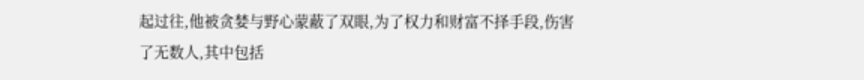起过往,他被贪婪与野心蒙蔽了双眼,为了权力和财富不择手段,伤害了无数人,其中包括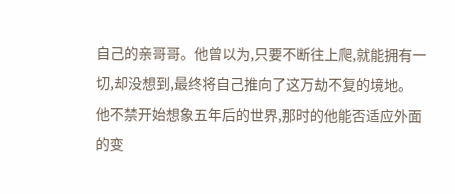自己的亲哥哥。他曾以为,只要不断往上爬,就能拥有一切,却没想到,最终将自己推向了这万劫不复的境地。
他不禁开始想象五年后的世界,那时的他能否适应外面的变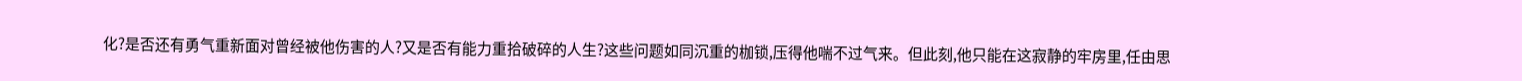化?是否还有勇气重新面对曾经被他伤害的人?又是否有能力重拾破碎的人生?这些问题如同沉重的枷锁,压得他喘不过气来。但此刻,他只能在这寂静的牢房里,任由思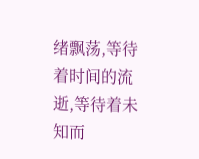绪飘荡,等待着时间的流逝,等待着未知而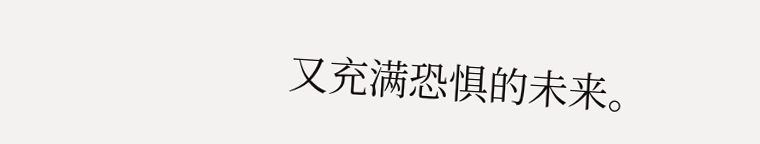又充满恐惧的未来。